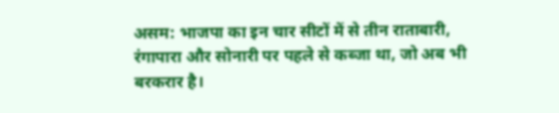असम: भाजपा का इन चार सीटों में से तीन राताबारी, रंगापारा और सोनारी पर पहले से कब्जा था, जो अब भी बरकरार है।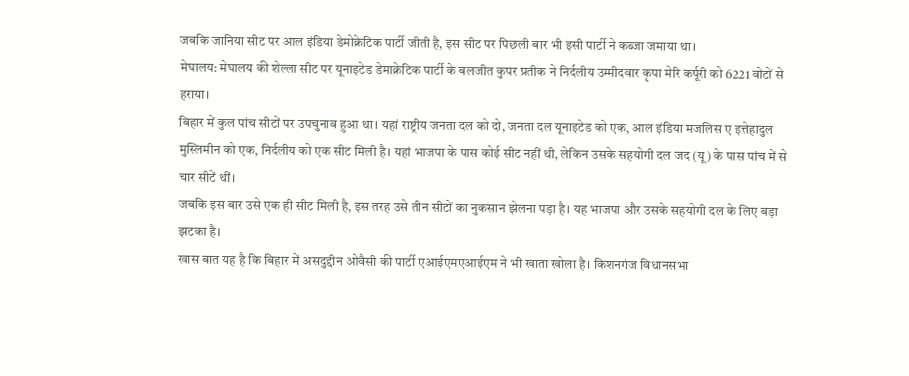जबकि जानिया सीट पर आल इंडिया डेमोक्रेटिक पार्टी जीती है, इस सीट पर पिछली बार भी इसी पार्टी ने कब्जा जमाया था।
मेघालय: मेघालय की शेल्ला सीट पर यूनाइटेड डेमाक्रेटिक पार्टी के बलजीत कुपर प्रतीक ने निर्दलीय उम्मीदवार कृपा मेरि कर्पूरी को 6221 वोटों से हराया।
बिहार में कुल पांच सीटों पर उपचुनाव हुआ था। यहां राष्ट्रीय जनता दल को दो, जनता दल यूनाइटेड को एक, आल इंडिया मजलिस ए इत्तेहादुल मुस्लिमीन को एक, निर्दलीय को एक सीट मिली है। यहां भाजपा के पास कोई सीट नहीं थी, लेकिन उसके सहयोगी दल जद (यू) के पास पांच में से चार सीटें थीं।
जबकि इस बार उसे एक ही सीट मिली है, इस तरह उसे तीन सीटों का नुकसान झेलना पड़ा है। यह भाजपा और उसके सहयोगी दल के लिए बड़ा झटका है।
खास बात यह है कि बिहार में असदुद्दीन ओवैसी की पार्टी एआईएमएआईएम ने भी खाता खोला है। किशनगंज विधानसभा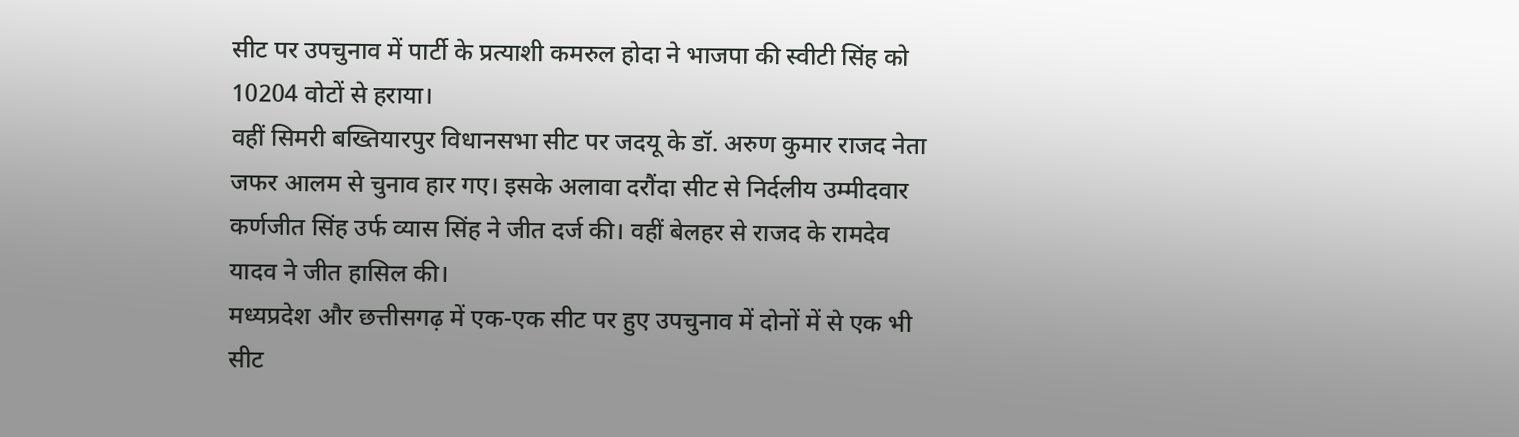सीट पर उपचुनाव में पार्टी के प्रत्याशी कमरुल होदा ने भाजपा की स्वीटी सिंह को 10204 वोटों से हराया।
वहीं सिमरी बख्तियारपुर विधानसभा सीट पर जदयू के डॉ. अरुण कुमार राजद नेता जफर आलम से चुनाव हार गए। इसके अलावा दरौंदा सीट से निर्दलीय उम्मीदवार कर्णजीत सिंह उर्फ व्यास सिंह ने जीत दर्ज की। वहीं बेलहर से राजद के रामदेव यादव ने जीत हासिल की।
मध्यप्रदेश और छत्तीसगढ़ में एक-एक सीट पर हुए उपचुनाव में दोनों में से एक भी सीट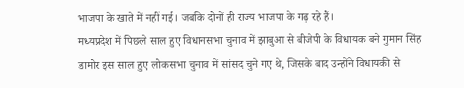भाजपा के खाते में नहीं गई। जबकि दोनों ही राज्य भाजपा के गढ़ रहे हैं।
मध्यप्रदेश में पिछले साल हुए विधानसभा चुनाव में झाबुआ से बीजेपी के विधायक बने गुमान सिंह डामोर इस साल हुए लोकसभा चुनाव में सांसद चुने गए थे, जिसके बाद उन्होंने विधायकी से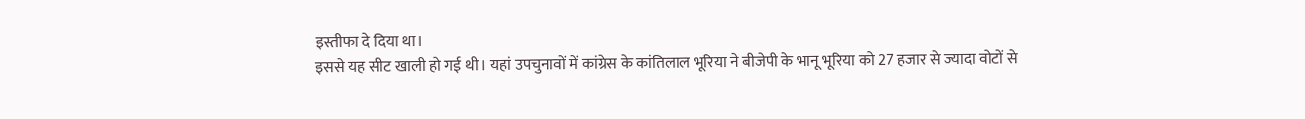इस्तीफा दे दिया था।
इससे यह सीट खाली हो गई थी। यहां उपचुनावों में कांग्रेस के कांतिलाल भूरिया ने बीजेपी के भानू भूरिया को 27 हजार से ज्यादा वोटों से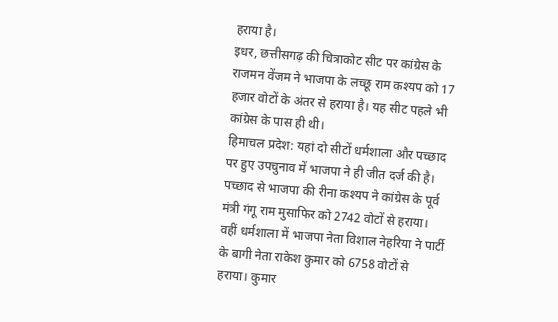हराया है।
इधर, छत्तीसगढ़ की चित्राकोट सीट पर कांग्रेस के राजमन वेंजम ने भाजपा के लच्छू राम कश्यप को 17 हजार वोटों के अंतर से हराया है। यह सीट पहले भी कांग्रेस के पास ही थी।
हिमाचल प्रदेश: यहां दो सीटों धर्मशाला और पच्छाद पर हुए उपचुनाव में भाजपा ने ही जीत दर्ज की है। पच्छाद से भाजपा की रीना कश्यप ने कांग्रेस के पूर्व मंत्री गंगू राम मुसाफिर को 2742 वोटों से हराया।
वहीं धर्मशाला में भाजपा नेता विशाल नेहरिया ने पार्टी के बागी नेता राकेश कुमार को 6758 वोटों से हराया। कुमार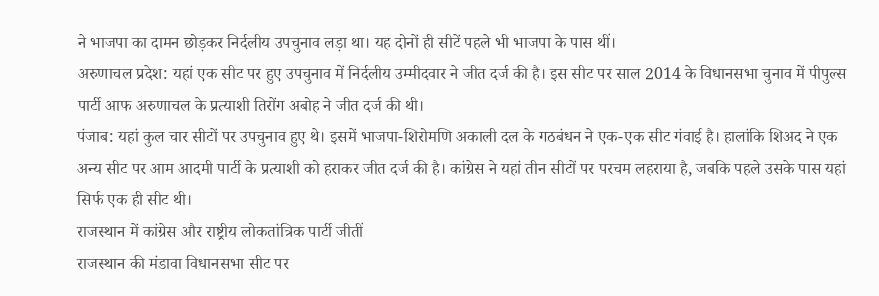ने भाजपा का दामन छोड़कर निर्दलीय उपचुनाव लड़ा था। यह दोनों ही सीटें पहले भी भाजपा के पास थीं।
अरुणाचल प्रदेश: यहां एक सीट पर हुए उपचुनाव में निर्दलीय उम्मीदवार ने जीत दर्ज की है। इस सीट पर साल 2014 के विधानसभा चुनाव में पीपुल्स पार्टी आफ अरुणाचल के प्रत्याशी तिरोंग अबोह ने जीत दर्ज की थी।
पंजाब: यहां कुल चार सीटों पर उपचुनाव हुए थे। इसमें भाजपा-शिरोमणि अकाली दल के गठबंधन ने एक-एक सीट गंवाई है। हालांकि शिअद ने एक अन्य सीट पर आम आदमी पार्टी के प्रत्याशी को हराकर जीत दर्ज की है। कांग्रेस ने यहां तीन सीटों पर परचम लहराया है, जबकि पहले उसके पास यहां सिर्फ एक ही सीट थी।
राजस्थान में कांग्रेस और राष्ट्रीय लोकतांत्रिक पार्टी जीतीं
राजस्थान की मंडावा विधानसभा सीट पर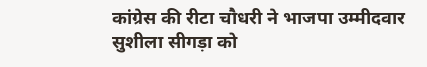कांग्रेस की रीटा चौधरी ने भाजपा उम्मीदवार सुशीला सीगड़ा को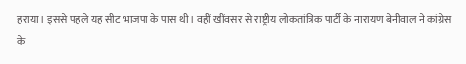हराया। इससे पहले यह सीट भाजपा के पास थी। वहीं खींवसर से राष्ट्रीय लोकतांत्रिक पार्टी के नारायण बेनीवाल ने कांग्रेस के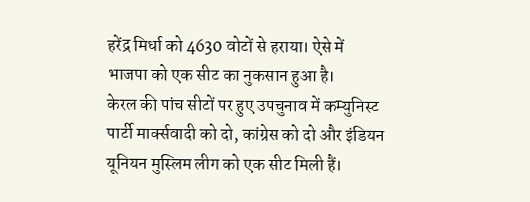हरेंद्र मिर्धा को 4630 वोटों से हराया। ऐसे में भाजपा को एक सीट का नुकसान हुआ है।
केरल की पांच सीटों पर हुए उपचुनाव में कम्युनिस्ट पार्टी मार्क्सवादी को दो, कांग्रेस को दो और इंडियन यूनियन मुस्लिम लीग को एक सीट मिली हैं।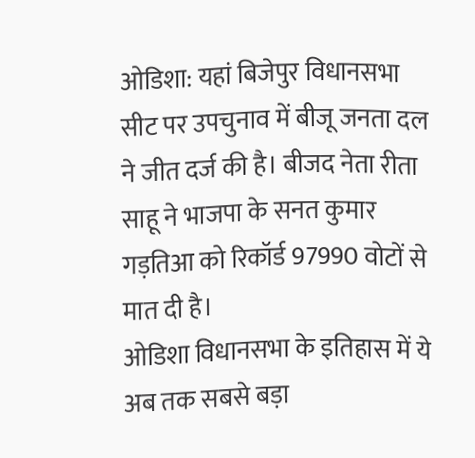ओडिशा: यहां बिजेपुर विधानसभा सीट पर उपचुनाव में बीजू जनता दल ने जीत दर्ज की है। बीजद नेता रीता साहू ने भाजपा के सनत कुमार गड़तिआ को रिकॉर्ड 97990 वोटों से मात दी है।
ओडिशा विधानसभा के इतिहास में ये अब तक सबसे बड़ा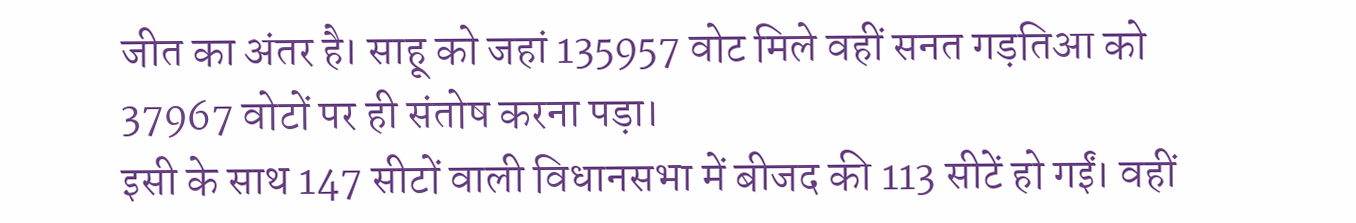जीत का अंतर है। साहू को जहां 135957 वोट मिले वहीं सनत गड़तिआ को 37967 वोटों पर ही संतोष करना पड़ा।
इसी के साथ 147 सीटों वाली विधानसभा में बीजद की 113 सीटें हो गईं। वहीं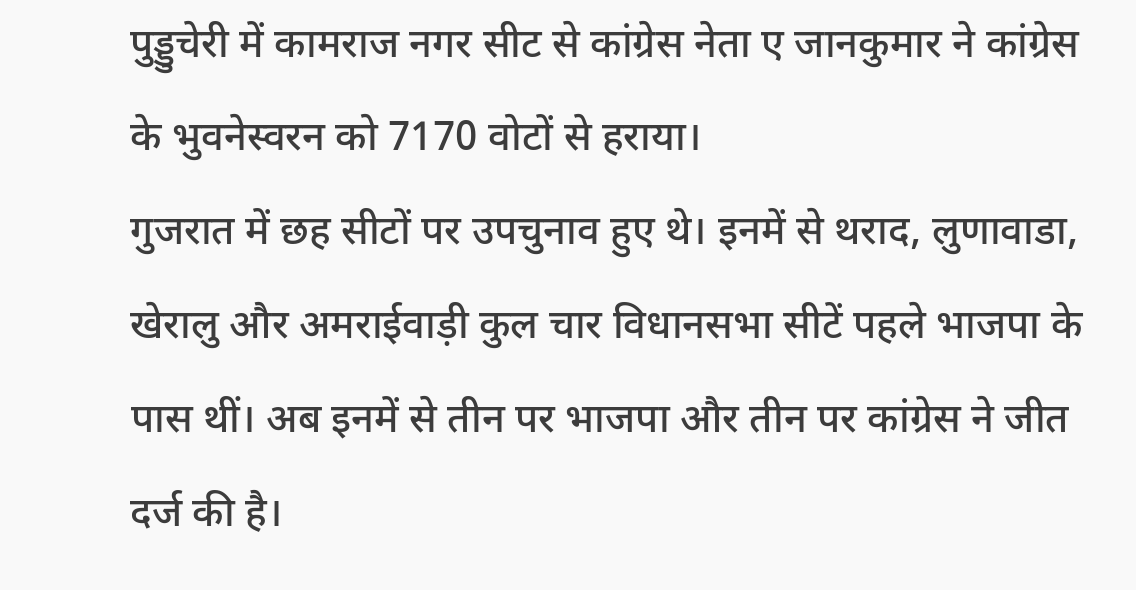पुड्डुचेरी में कामराज नगर सीट से कांग्रेस नेता ए जानकुमार ने कांग्रेस के भुवनेस्वरन को 7170 वोटों से हराया।
गुजरात में छह सीटों पर उपचुनाव हुए थे। इनमें से थराद, लुणावाडा, खेरालु और अमराईवाड़ी कुल चार विधानसभा सीटें पहले भाजपा के पास थीं। अब इनमें से तीन पर भाजपा और तीन पर कांग्रेस ने जीत दर्ज की है।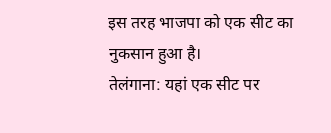इस तरह भाजपा को एक सीट का नुकसान हुआ है।
तेलंगाना: यहां एक सीट पर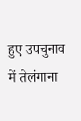हुए उपचुनाव में तेलंगाना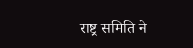राष्ट्र समिति ने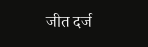जीत दर्ज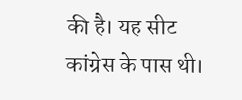की है। यह सीट कांग्रेस के पास थी।